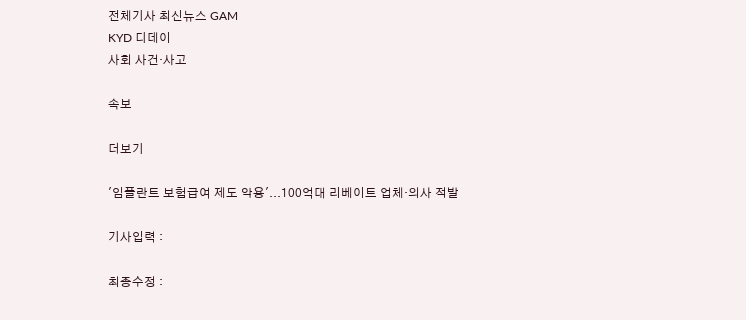전체기사 최신뉴스 GAM
KYD 디데이
사회 사건·사고

속보

더보기

'임플란트 보험급여 제도 악용'...100억대 리베이트 업체·의사 적발

기사입력 :

최종수정 :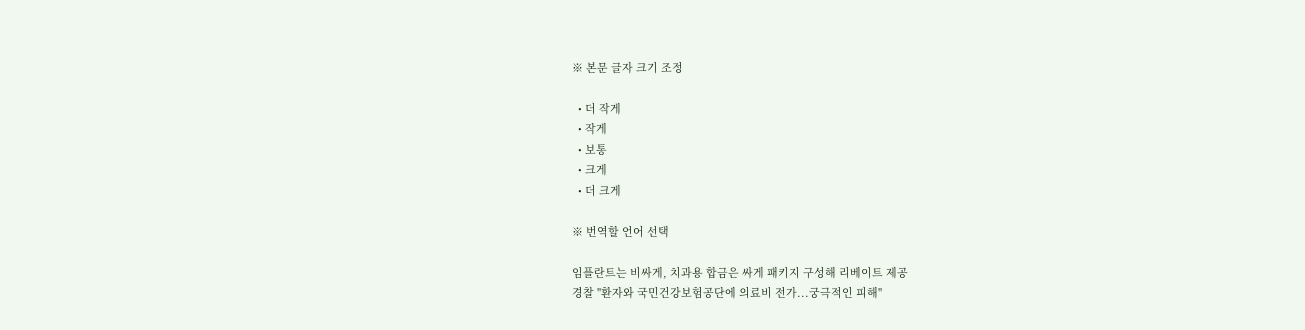※ 본문 글자 크기 조정

  • 더 작게
  • 작게
  • 보통
  • 크게
  • 더 크게

※ 번역할 언어 선택

임플란트는 비싸게, 치과용 합금은 싸게 패키지 구성해 리베이트 제공
경찰 "환자와 국민건강보험공단에 의료비 전가...궁극적인 피해"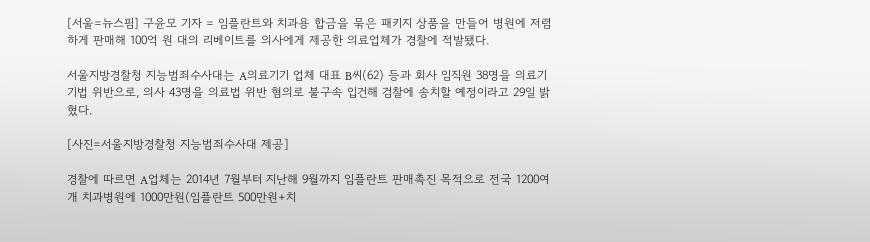[서울=뉴스핌] 구윤모 기자 = 임플란트와 치과용 합금을 묶은 패키지 상품을 만들어 병원에 저렴하게 판매해 100억 원 대의 리베이트를 의사에게 제공한 의료업체가 경찰에 적발됐다.

서울지방경찰청 지능범죄수사대는 A의료기기 업체 대표 B씨(62) 등과 회사 임직원 38명을 의료기기법 위반으로, 의사 43명을 의료법 위반 혐의로 불구속 입건해 검찰에 송치할 예정이라고 29일 밝혔다.

[사진=서울지방경찰청 지능범죄수사대 제공]

경찰에 따르면 A업체는 2014년 7월부터 지난해 9월까지 임플란트 판매촉진 목적으로 전국 1200여개 치과병원에 1000만원(임플란트 500만원+치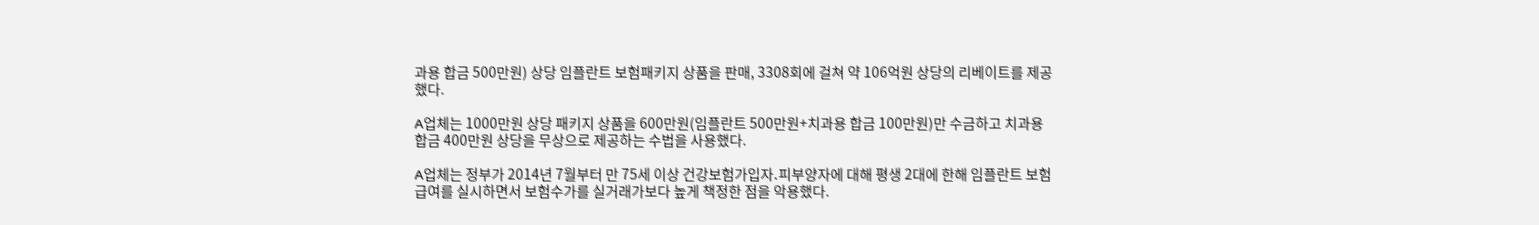과용 합금 500만원) 상당 임플란트 보험패키지 상품을 판매, 3308회에 걸쳐 약 106억원 상당의 리베이트를 제공했다.

A업체는 1000만원 상당 패키지 상품을 600만원(임플란트 500만원+치과용 합금 100만원)만 수금하고 치과용 합금 400만원 상당을 무상으로 제공하는 수법을 사용했다.

A업체는 정부가 2014년 7월부터 만 75세 이상 건강보험가입자․피부양자에 대해 평생 2대에 한해 임플란트 보험급여를 실시하면서 보험수가를 실거래가보다 높게 책정한 점을 악용했다.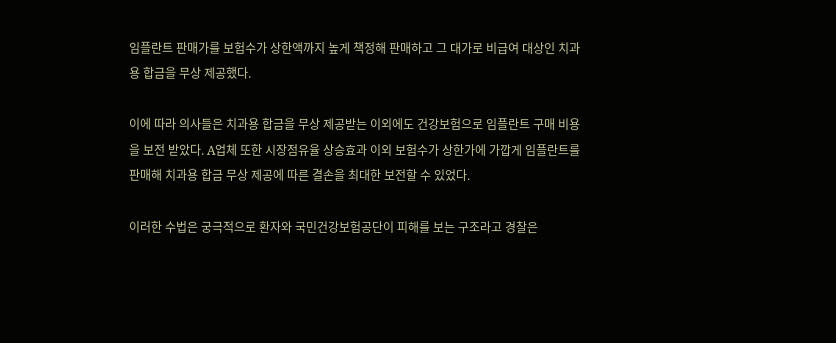임플란트 판매가를 보험수가 상한액까지 높게 책정해 판매하고 그 대가로 비급여 대상인 치과용 합금을 무상 제공했다.

이에 따라 의사들은 치과용 합금을 무상 제공받는 이외에도 건강보험으로 임플란트 구매 비용을 보전 받았다. A업체 또한 시장점유율 상승효과 이외 보험수가 상한가에 가깝게 임플란트를 판매해 치과용 합금 무상 제공에 따른 결손을 최대한 보전할 수 있었다.

이러한 수법은 궁극적으로 환자와 국민건강보험공단이 피해를 보는 구조라고 경찰은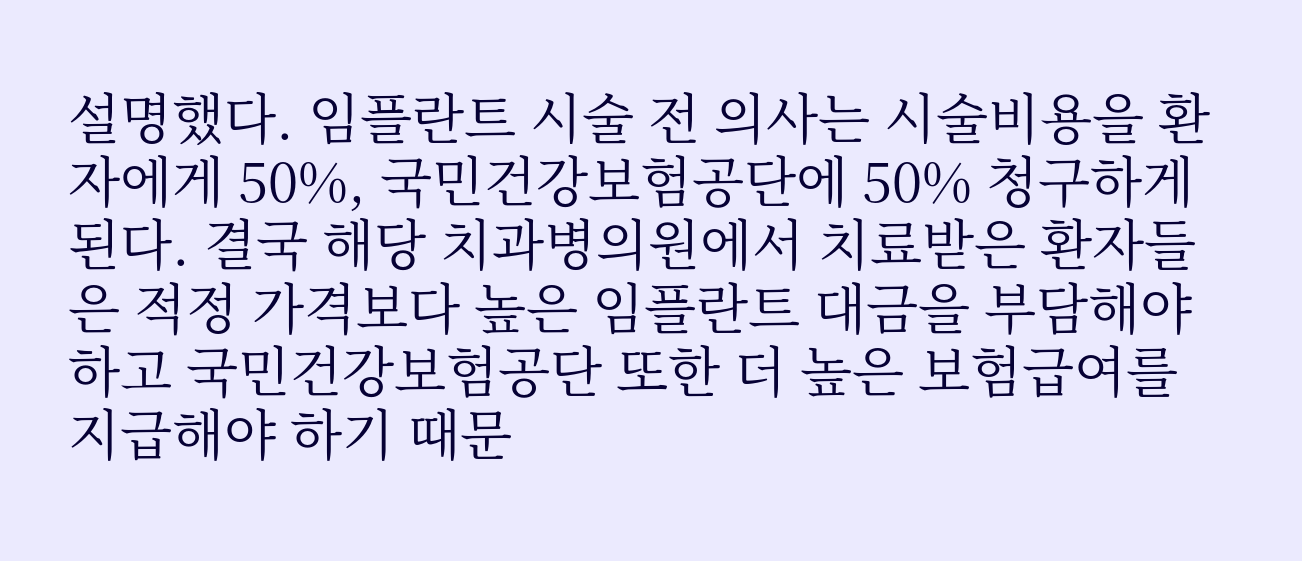설명했다. 임플란트 시술 전 의사는 시술비용을 환자에게 50%, 국민건강보험공단에 50% 청구하게 된다. 결국 해당 치과병의원에서 치료받은 환자들은 적정 가격보다 높은 임플란트 대금을 부담해야 하고 국민건강보험공단 또한 더 높은 보험급여를 지급해야 하기 때문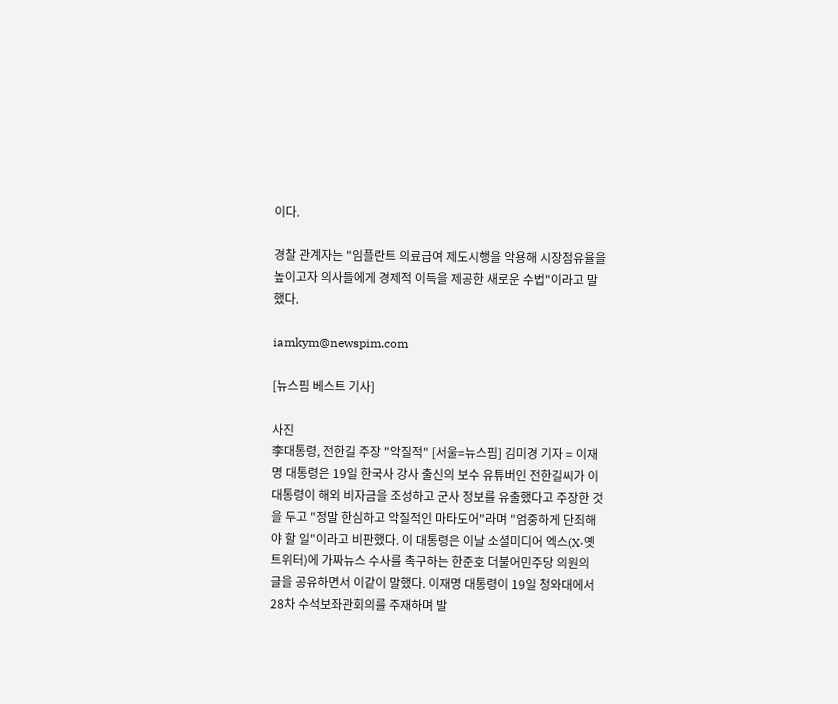이다.

경찰 관계자는 "임플란트 의료급여 제도시행을 악용해 시장점유율을 높이고자 의사들에게 경제적 이득을 제공한 새로운 수법"이라고 말했다.

iamkym@newspim.com

[뉴스핌 베스트 기사]

사진
李대통령, 전한길 주장 "악질적" [서울=뉴스핌] 김미경 기자 = 이재명 대통령은 19일 한국사 강사 출신의 보수 유튜버인 전한길씨가 이 대통령이 해외 비자금을 조성하고 군사 정보를 유출했다고 주장한 것을 두고 "정말 한심하고 악질적인 마타도어"라며 "엄중하게 단죄해야 할 일"이라고 비판했다. 이 대통령은 이날 소셜미디어 엑스(X·옛 트위터)에 가짜뉴스 수사를 촉구하는 한준호 더불어민주당 의원의 글을 공유하면서 이같이 말했다. 이재명 대통령이 19일 청와대에서 28차 수석보좌관회의를 주재하며 발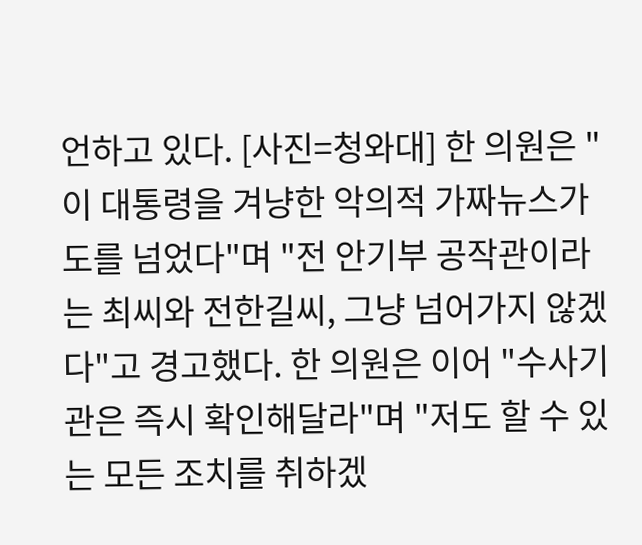언하고 있다. [사진=청와대] 한 의원은 "이 대통령을 겨냥한 악의적 가짜뉴스가 도를 넘었다"며 "전 안기부 공작관이라는 최씨와 전한길씨, 그냥 넘어가지 않겠다"고 경고했다. 한 의원은 이어 "수사기관은 즉시 확인해달라"며 "저도 할 수 있는 모든 조치를 취하겠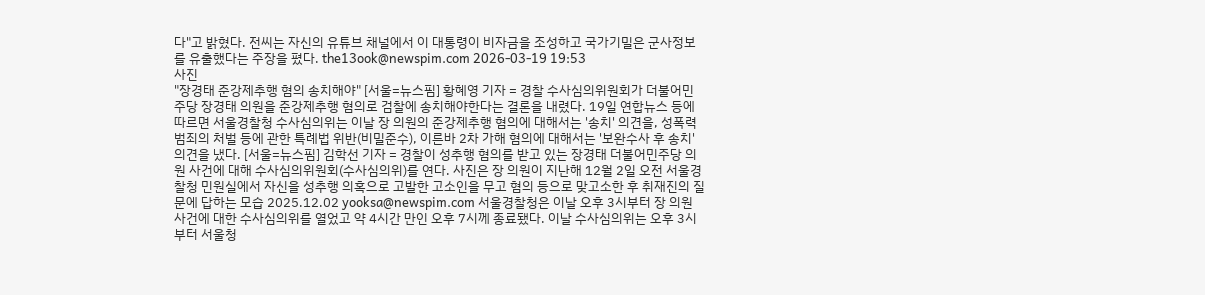다"고 밝혔다. 전씨는 자신의 유튜브 채널에서 이 대통령이 비자금을 조성하고 국가기밀은 군사정보를 유출했다는 주장을 폈다. the13ook@newspim.com 2026-03-19 19:53
사진
"장경태 준강제추행 혐의 송치해야" [서울=뉴스핌] 황혜영 기자 = 경찰 수사심의위원회가 더불어민주당 장경태 의원을 준강제추행 혐의로 검찰에 송치해야한다는 결론을 내렸다. 19일 연합뉴스 등에 따르면 서울경찰청 수사심의위는 이날 장 의원의 준강제추행 혐의에 대해서는 '송치' 의견을, 성폭력범죄의 처벌 등에 관한 특례법 위반(비밀준수), 이른바 2차 가해 혐의에 대해서는 '보완수사 후 송치' 의견을 냈다. [서울=뉴스핌] 김학선 기자 = 경찰이 성추행 혐의를 받고 있는 장경태 더불어민주당 의원 사건에 대해 수사심의위원회(수사심의위)를 연다. 사진은 장 의원이 지난해 12월 2일 오전 서울경찰청 민원실에서 자신을 성추행 의혹으로 고발한 고소인을 무고 혐의 등으로 맞고소한 후 취재진의 질문에 답하는 모습 2025.12.02 yooksa@newspim.com 서울경찰청은 이날 오후 3시부터 장 의원 사건에 대한 수사심의위를 열었고 약 4시간 만인 오후 7시께 종료됐다. 이날 수사심의위는 오후 3시부터 서울청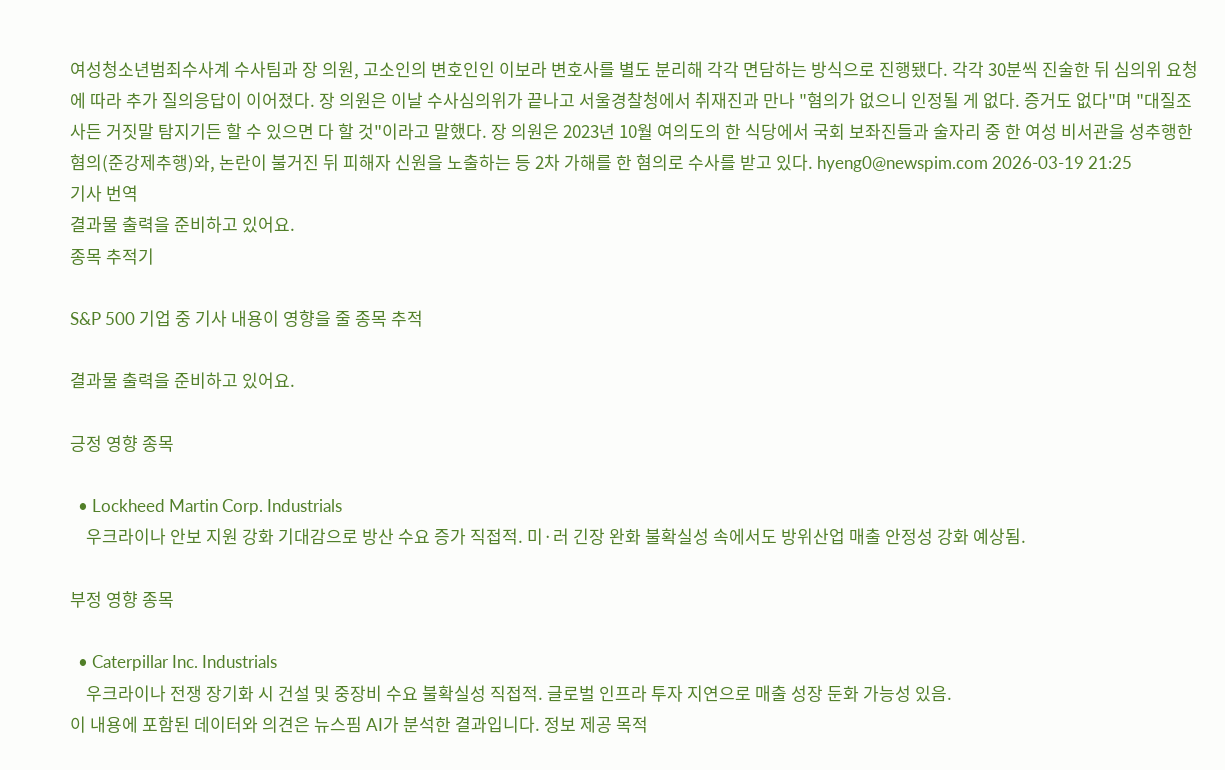여성청소년범죄수사계 수사팀과 장 의원, 고소인의 변호인인 이보라 변호사를 별도 분리해 각각 면담하는 방식으로 진행됐다. 각각 30분씩 진술한 뒤 심의위 요청에 따라 추가 질의응답이 이어졌다. 장 의원은 이날 수사심의위가 끝나고 서울경찰청에서 취재진과 만나 "혐의가 없으니 인정될 게 없다. 증거도 없다"며 "대질조사든 거짓말 탐지기든 할 수 있으면 다 할 것"이라고 말했다. 장 의원은 2023년 10월 여의도의 한 식당에서 국회 보좌진들과 술자리 중 한 여성 비서관을 성추행한 혐의(준강제추행)와, 논란이 불거진 뒤 피해자 신원을 노출하는 등 2차 가해를 한 혐의로 수사를 받고 있다. hyeng0@newspim.com 2026-03-19 21:25
기사 번역
결과물 출력을 준비하고 있어요.
종목 추적기

S&P 500 기업 중 기사 내용이 영향을 줄 종목 추적

결과물 출력을 준비하고 있어요.

긍정 영향 종목

  • Lockheed Martin Corp. Industrials
    우크라이나 안보 지원 강화 기대감으로 방산 수요 증가 직접적. 미·러 긴장 완화 불확실성 속에서도 방위산업 매출 안정성 강화 예상됨.

부정 영향 종목

  • Caterpillar Inc. Industrials
    우크라이나 전쟁 장기화 시 건설 및 중장비 수요 불확실성 직접적. 글로벌 인프라 투자 지연으로 매출 성장 둔화 가능성 있음.
이 내용에 포함된 데이터와 의견은 뉴스핌 AI가 분석한 결과입니다. 정보 제공 목적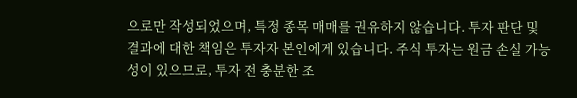으로만 작성되었으며, 특정 종목 매매를 권유하지 않습니다. 투자 판단 및 결과에 대한 책임은 투자자 본인에게 있습니다. 주식 투자는 원금 손실 가능성이 있으므로, 투자 전 충분한 조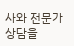사와 전문가 상담을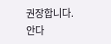권장합니다.
안다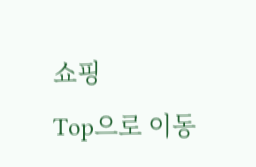쇼핑
Top으로 이동